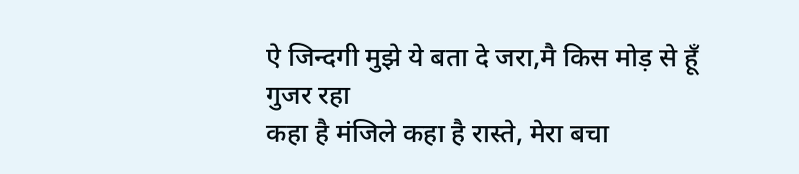ऐ जिन्दगी मुझे ये बता दे जरा,मै किस मोड़ से हूँ गुजर रहा
कहा है मंजिले कहा है रास्ते, मेरा बचा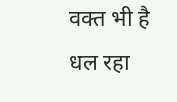वक्त भी है धल रहा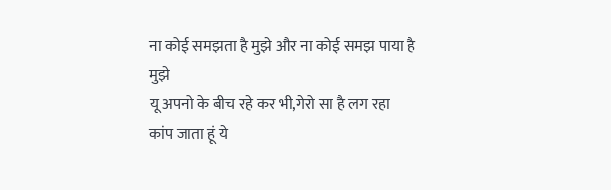ना कोई समझता है मुझे और ना कोई समझ पाया है मुझे
यू अपनो के बीच रहे कर भी,गेरो सा है लग रहा
कांप जाता हूं ये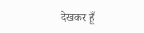देखकर हूँ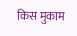किस मुकाम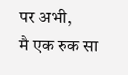पर अभी,
मै एक रुक सा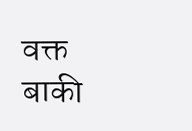वक्त बाकी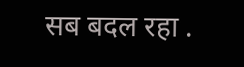सब बदल रहा .